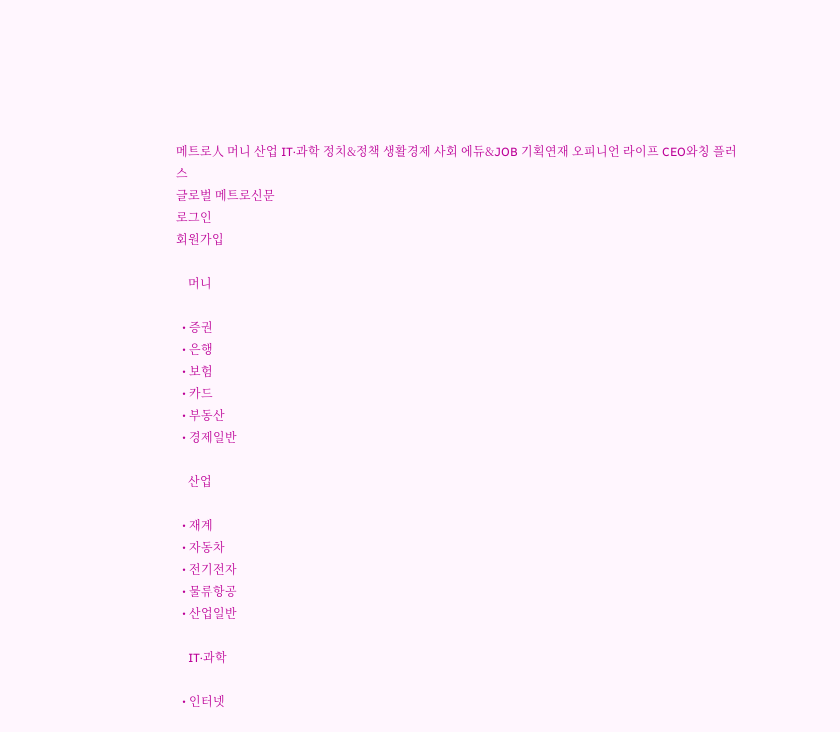메트로人 머니 산업 IT·과학 정치&정책 생활경제 사회 에듀&JOB 기획연재 오피니언 라이프 CEO와칭 플러스
글로벌 메트로신문
로그인
회원가입

    머니

  • 증권
  • 은행
  • 보험
  • 카드
  • 부동산
  • 경제일반

    산업

  • 재계
  • 자동차
  • 전기전자
  • 물류항공
  • 산업일반

    IT·과학

  • 인터넷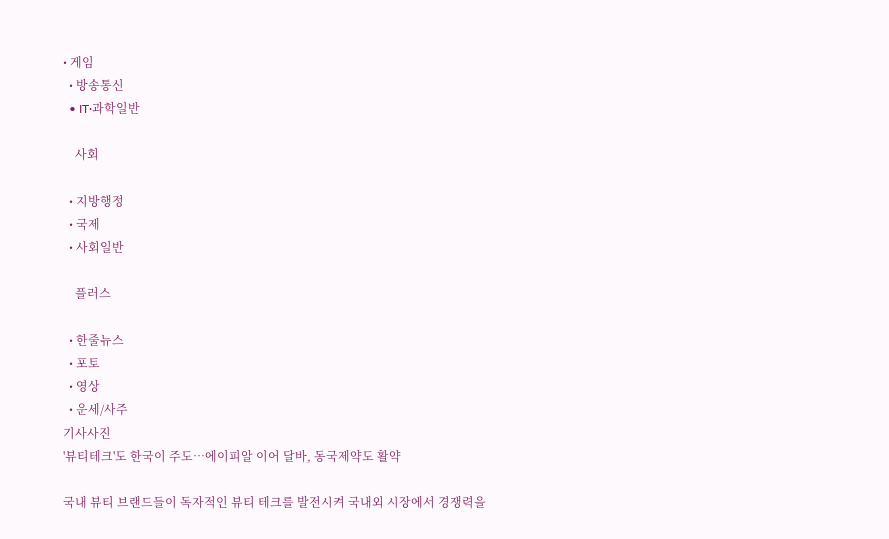• 게임
  • 방송통신
  • IT·과학일반

    사회

  • 지방행정
  • 국제
  • 사회일반

    플러스

  • 한줄뉴스
  • 포토
  • 영상
  • 운세/사주
기사사진
'뷰티테크'도 한국이 주도…에이피알 이어 달바, 동국제약도 활약

국내 뷰티 브랜드들이 독자적인 뷰티 테크를 발전시켜 국내외 시장에서 경쟁력을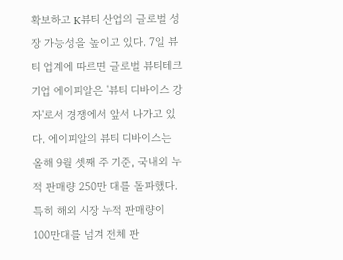확보하고 K뷰티 산업의 글로벌 성장 가능성을 높이고 있다. 7일 뷰티 업계에 따르면 글로벌 뷰티테크 기업 에이피알은 '뷰티 디바이스 강자'로서 경쟁에서 앞서 나가고 있다. 에이피알의 뷰티 디바이스는 올해 9월 셋째 주 기준, 국내외 누적 판매량 250만 대를 돌파했다. 특히 해외 시장 누적 판매량이 100만대를 넘겨 전체 판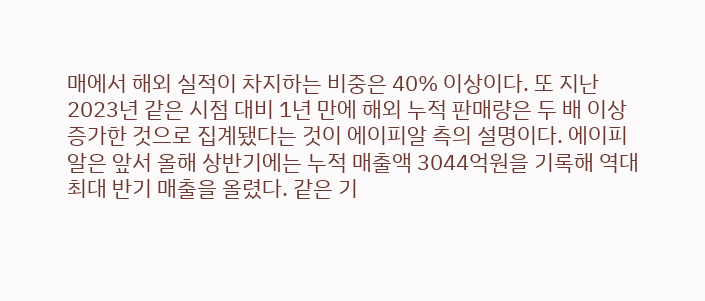매에서 해외 실적이 차지하는 비중은 40% 이상이다. 또 지난 2023년 같은 시점 대비 1년 만에 해외 누적 판매량은 두 배 이상 증가한 것으로 집계됐다는 것이 에이피알 측의 설명이다. 에이피알은 앞서 올해 상반기에는 누적 매출액 3044억원을 기록해 역대 최대 반기 매출을 올렸다. 같은 기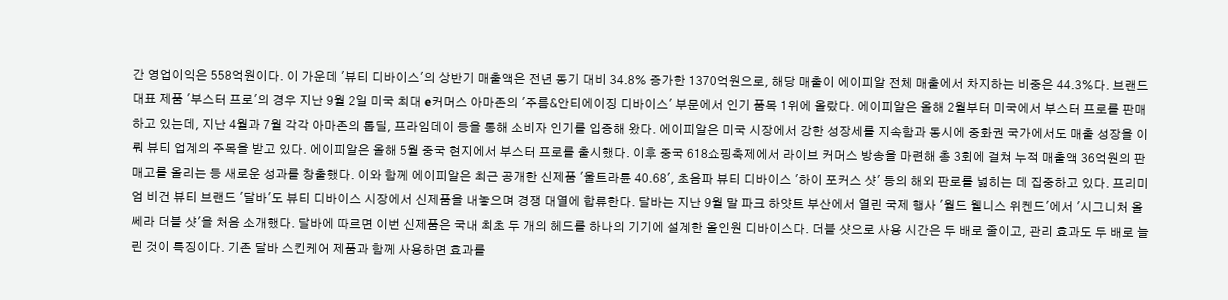간 영업이익은 558억원이다. 이 가운데 '뷰티 디바이스'의 상반기 매출액은 전년 동기 대비 34.8% 증가한 1370억원으로, 해당 매출이 에이피알 전체 매출에서 차지하는 비중은 44.3%다. 브랜드 대표 제품 '부스터 프로'의 경우 지난 9월 2일 미국 최대 e커머스 아마존의 '주름&안티에이징 디바이스' 부문에서 인기 품목 1위에 올랐다. 에이피알은 올해 2월부터 미국에서 부스터 프로를 판매하고 있는데, 지난 4월과 7월 각각 아마존의 톱딜, 프라임데이 등을 통해 소비자 인기를 입증해 왔다. 에이피알은 미국 시장에서 강한 성장세를 지속함과 동시에 중화권 국가에서도 매출 성장을 이뤄 뷰티 업계의 주목을 받고 있다. 에이피알은 올해 5월 중국 현지에서 부스터 프로를 출시했다. 이후 중국 618쇼핑축제에서 라이브 커머스 방송을 마련해 총 3회에 걸쳐 누적 매출액 36억원의 판매고를 올리는 등 새로운 성과를 창출했다. 이와 함께 에이피알은 최근 공개한 신제품 '울트라튠 40.68', 초음파 뷰티 디바이스 '하이 포커스 샷' 등의 해외 판로를 넓히는 데 집중하고 있다. 프리미엄 비건 뷰티 브랜드 '달바'도 뷰티 디바이스 시장에서 신제품을 내놓으며 경쟁 대열에 합류한다. 달바는 지난 9월 말 파크 하얏트 부산에서 열린 국제 행사 '월드 웰니스 위켄드'에서 '시그니처 올쎄라 더블 샷'을 처음 소개했다. 달바에 따르면 이번 신제품은 국내 최초 두 개의 헤드를 하나의 기기에 설계한 올인원 디바이스다. 더블 샷으로 사용 시간은 두 배로 줄이고, 관리 효과도 두 배로 늘린 것이 특징이다. 기존 달바 스킨케어 제품과 함께 사용하면 효과를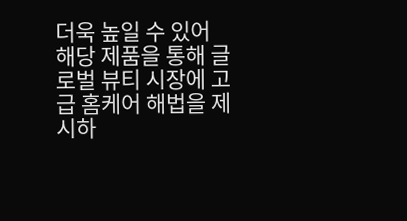더욱 높일 수 있어 해당 제품을 통해 글로벌 뷰티 시장에 고급 홈케어 해법을 제시하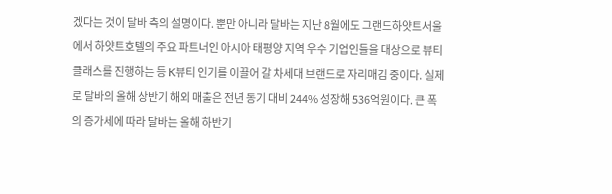겠다는 것이 달바 측의 설명이다. 뿐만 아니라 달바는 지난 8월에도 그랜드하얏트서울에서 하얏트호텔의 주요 파트너인 아시아 태평양 지역 우수 기업인들을 대상으로 뷰티 클래스를 진행하는 등 K뷰티 인기를 이끌어 갈 차세대 브랜드로 자리매김 중이다. 실제로 달바의 올해 상반기 해외 매출은 전년 동기 대비 244% 성장해 536억원이다. 큰 폭의 증가세에 따라 달바는 올해 하반기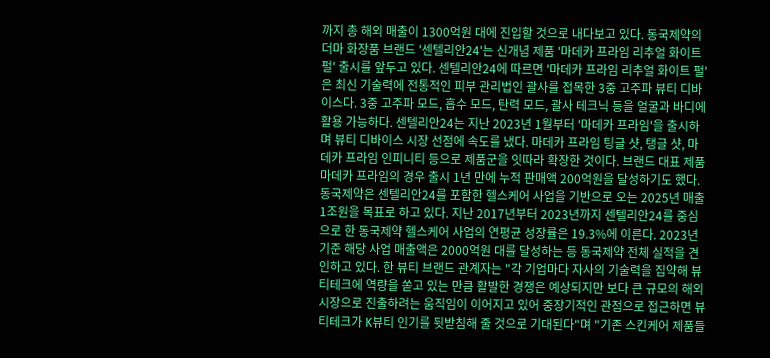까지 총 해외 매출이 1300억원 대에 진입할 것으로 내다보고 있다. 동국제약의 더마 화장품 브랜드 '센텔리안24'는 신개념 제품 '마데카 프라임 리추얼 화이트 펄' 출시를 앞두고 있다. 센텔리안24에 따르면 '마데카 프라임 리추얼 화이트 펄'은 최신 기술력에 전통적인 피부 관리법인 괄사를 접목한 3중 고주파 뷰티 디바이스다. 3중 고주파 모드, 흡수 모드, 탄력 모드, 괄사 테크닉 등을 얼굴과 바디에 활용 가능하다. 센텔리안24는 지난 2023년 1월부터 '마데카 프라임'을 출시하며 뷰티 디바이스 시장 선점에 속도를 냈다. 마데카 프라임 팅글 샷, 탱글 샷, 마데카 프라임 인피니티 등으로 제품군을 잇따라 확장한 것이다. 브랜드 대표 제품 마데카 프라임의 경우 출시 1년 만에 누적 판매액 200억원을 달성하기도 했다. 동국제약은 센텔리안24를 포함한 헬스케어 사업을 기반으로 오는 2025년 매출 1조원을 목표로 하고 있다. 지난 2017년부터 2023년까지 센텔리안24를 중심으로 한 동국제약 헬스케어 사업의 연평균 성장률은 19.3%에 이른다. 2023년 기준 해당 사업 매출액은 2000억원 대를 달성하는 등 동국제약 전체 실적을 견인하고 있다. 한 뷰티 브랜드 관계자는 "각 기업마다 자사의 기술력을 집약해 뷰티테크에 역량을 쏟고 있는 만큼 활발한 경쟁은 예상되지만 보다 큰 규모의 해외 시장으로 진출하려는 움직임이 이어지고 있어 중장기적인 관점으로 접근하면 뷰티테크가 K뷰티 인기를 뒷받침해 줄 것으로 기대된다"며 "기존 스킨케어 제품들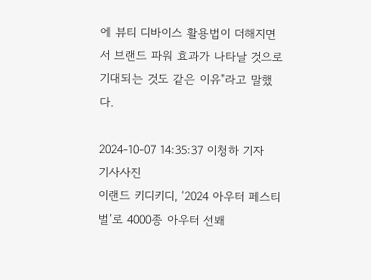에 뷰티 디바이스 활용법이 더해지면서 브랜드 파워 효과가 나타날 것으로 기대되는 것도 같은 이유"라고 말했다.

2024-10-07 14:35:37 이청하 기자
기사사진
이랜드 키디키디, ‘2024 아우터 페스티벌’로 4000종 아우터 선봬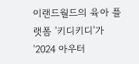이랜드월드의 육아 플랫폼 '키디키디'가 '2024 아우터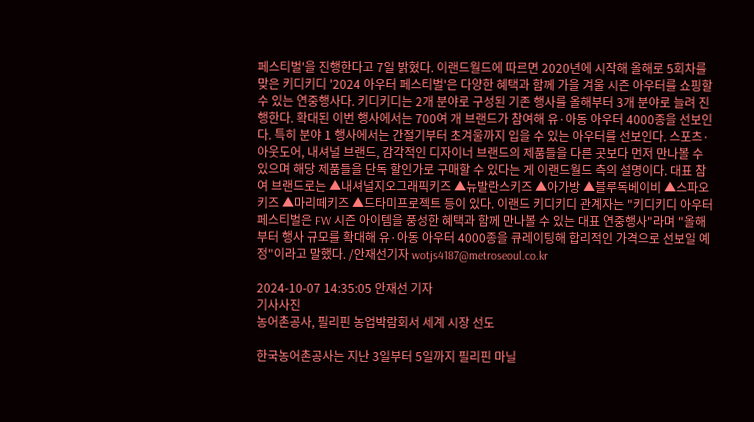페스티벌'을 진행한다고 7일 밝혔다. 이랜드월드에 따르면 2020년에 시작해 올해로 5회차를 맞은 키디키디 '2024 아우터 페스티벌'은 다양한 혜택과 함께 가을 겨울 시즌 아우터를 쇼핑할 수 있는 연중행사다. 키디키디는 2개 분야로 구성된 기존 행사를 올해부터 3개 분야로 늘려 진행한다. 확대된 이번 행사에서는 700여 개 브랜드가 참여해 유·아동 아우터 4000종을 선보인다. 특히 분야 1 행사에서는 간절기부터 초겨울까지 입을 수 있는 아우터를 선보인다. 스포츠·아웃도어, 내셔널 브랜드, 감각적인 디자이너 브랜드의 제품들을 다른 곳보다 먼저 만나볼 수 있으며 해당 제품들을 단독 할인가로 구매할 수 있다는 게 이랜드월드 측의 설명이다. 대표 참여 브랜드로는 ▲내셔널지오그래픽키즈 ▲뉴발란스키즈 ▲아가방 ▲블루독베이비 ▲스파오키즈 ▲마리떼키즈 ▲드타미프로젝트 등이 있다. 이랜드 키디키디 관계자는 "키디키디 아우터 페스티벌은 FW 시즌 아이템을 풍성한 혜택과 함께 만나볼 수 있는 대표 연중행사"라며 "올해부터 행사 규모를 확대해 유·아동 아우터 4000종을 큐레이팅해 합리적인 가격으로 선보일 예정"이라고 말했다. /안재선기자 wotjs4187@metroseoul.co.kr

2024-10-07 14:35:05 안재선 기자
기사사진
농어촌공사, 필리핀 농업박람회서 세계 시장 선도

한국농어촌공사는 지난 3일부터 5일까지 필리핀 마닐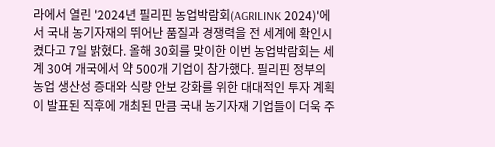라에서 열린 '2024년 필리핀 농업박람회(AGRILINK 2024)'에서 국내 농기자재의 뛰어난 품질과 경쟁력을 전 세계에 확인시켰다고 7일 밝혔다. 올해 30회를 맞이한 이번 농업박람회는 세계 30여 개국에서 약 500개 기업이 참가했다. 필리핀 정부의 농업 생산성 증대와 식량 안보 강화를 위한 대대적인 투자 계획이 발표된 직후에 개최된 만큼 국내 농기자재 기업들이 더욱 주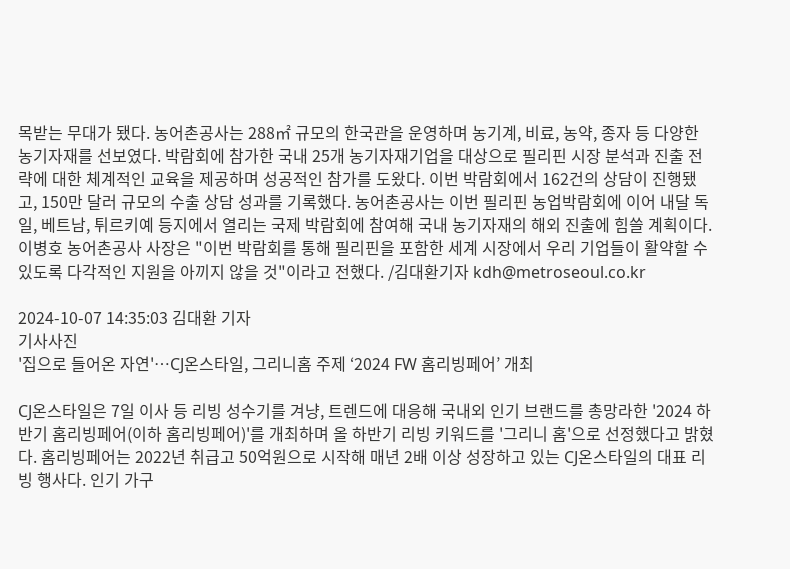목받는 무대가 됐다. 농어촌공사는 288㎡ 규모의 한국관을 운영하며 농기계, 비료, 농약, 종자 등 다양한 농기자재를 선보였다. 박람회에 참가한 국내 25개 농기자재기업을 대상으로 필리핀 시장 분석과 진출 전략에 대한 체계적인 교육을 제공하며 성공적인 참가를 도왔다. 이번 박람회에서 162건의 상담이 진행됐고, 150만 달러 규모의 수출 상담 성과를 기록했다. 농어촌공사는 이번 필리핀 농업박람회에 이어 내달 독일, 베트남, 튀르키예 등지에서 열리는 국제 박람회에 참여해 국내 농기자재의 해외 진출에 힘쓸 계획이다. 이병호 농어촌공사 사장은 "이번 박람회를 통해 필리핀을 포함한 세계 시장에서 우리 기업들이 활약할 수 있도록 다각적인 지원을 아끼지 않을 것"이라고 전했다. /김대환기자 kdh@metroseoul.co.kr

2024-10-07 14:35:03 김대환 기자
기사사진
'집으로 들어온 자연'…CJ온스타일, 그리니홈 주제 ‘2024 FW 홈리빙페어’ 개최

CJ온스타일은 7일 이사 등 리빙 성수기를 겨냥, 트렌드에 대응해 국내외 인기 브랜드를 총망라한 '2024 하반기 홈리빙페어(이하 홈리빙페어)'를 개최하며 올 하반기 리빙 키워드를 '그리니 홈'으로 선정했다고 밝혔다. 홈리빙페어는 2022년 취급고 50억원으로 시작해 매년 2배 이상 성장하고 있는 CJ온스타일의 대표 리빙 행사다. 인기 가구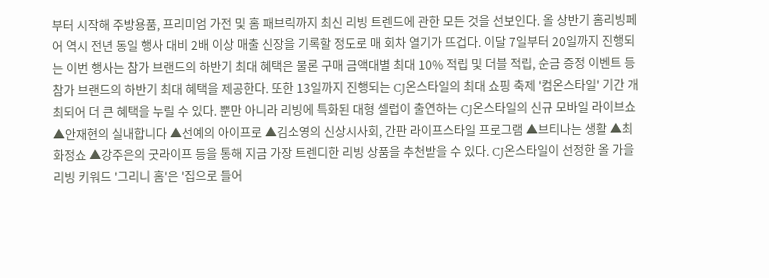부터 시작해 주방용품, 프리미엄 가전 및 홈 패브릭까지 최신 리빙 트렌드에 관한 모든 것을 선보인다. 올 상반기 홈리빙페어 역시 전년 동일 행사 대비 2배 이상 매출 신장을 기록할 정도로 매 회차 열기가 뜨겁다. 이달 7일부터 20일까지 진행되는 이번 행사는 참가 브랜드의 하반기 최대 혜택은 물론 구매 금액대별 최대 10% 적립 및 더블 적립, 순금 증정 이벤트 등 참가 브랜드의 하반기 최대 혜택을 제공한다. 또한 13일까지 진행되는 CJ온스타일의 최대 쇼핑 축제 '컴온스타일' 기간 개최되어 더 큰 혜택을 누릴 수 있다. 뿐만 아니라 리빙에 특화된 대형 셀럽이 출연하는 CJ온스타일의 신규 모바일 라이브쇼 ▲안재현의 실내합니다 ▲선예의 아이프로 ▲김소영의 신상시사회, 간판 라이프스타일 프로그램 ▲브티나는 생활 ▲최화정쇼 ▲강주은의 굿라이프 등을 통해 지금 가장 트렌디한 리빙 상품을 추천받을 수 있다. CJ온스타일이 선정한 올 가을 리빙 키워드 '그리니 홈'은 '집으로 들어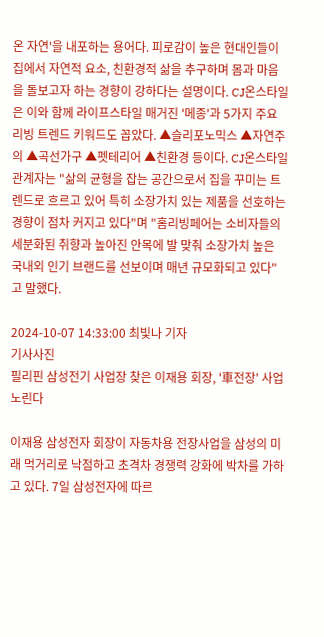온 자연'을 내포하는 용어다. 피로감이 높은 현대인들이 집에서 자연적 요소, 친환경적 삶을 추구하며 몸과 마음을 돌보고자 하는 경향이 강하다는 설명이다. CJ온스타일은 이와 함께 라이프스타일 매거진 '메종'과 5가지 주요 리빙 트렌드 키워드도 꼽았다. ▲슬리포노믹스 ▲자연주의 ▲곡선가구 ▲펫테리어 ▲친환경 등이다. CJ온스타일 관계자는 "삶의 균형을 잡는 공간으로서 집을 꾸미는 트렌드로 흐르고 있어 특히 소장가치 있는 제품을 선호하는 경향이 점차 커지고 있다"며 "홈리빙페어는 소비자들의 세분화된 취향과 높아진 안목에 발 맞춰 소장가치 높은 국내외 인기 브랜드를 선보이며 매년 규모화되고 있다"고 말했다.

2024-10-07 14:33:00 최빛나 기자
기사사진
필리핀 삼성전기 사업장 찾은 이재용 회장, '車전장' 사업 노린다

이재용 삼성전자 회장이 자동차용 전장사업을 삼성의 미래 먹거리로 낙점하고 초격차 경쟁력 강화에 박차를 가하고 있다. 7일 삼성전자에 따르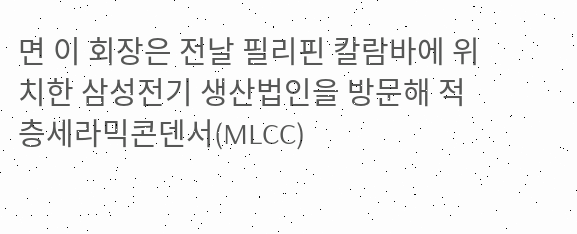면 이 회장은 전날 필리핀 칼람바에 위치한 삼성전기 생산법인을 방문해 적층세라믹콘덴서(MLCC)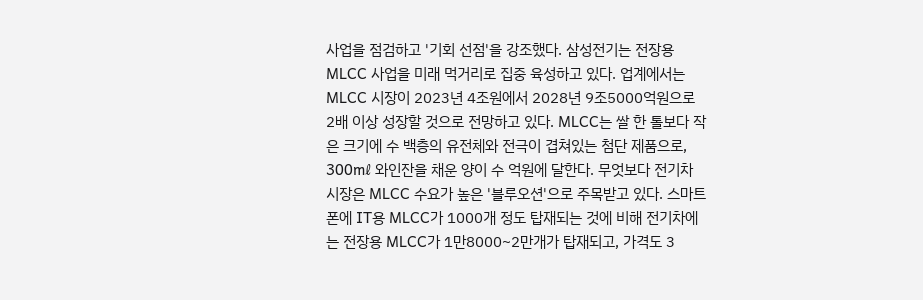사업을 점검하고 '기회 선점'을 강조했다. 삼성전기는 전장용 MLCC 사업을 미래 먹거리로 집중 육성하고 있다. 업계에서는 MLCC 시장이 2023년 4조원에서 2028년 9조5000억원으로 2배 이상 성장할 것으로 전망하고 있다. MLCC는 쌀 한 톨보다 작은 크기에 수 백층의 유전체와 전극이 겹쳐있는 첨단 제품으로, 300mℓ 와인잔을 채운 양이 수 억원에 달한다. 무엇보다 전기차 시장은 MLCC 수요가 높은 '블루오션'으로 주목받고 있다. 스마트폰에 IT용 MLCC가 1000개 정도 탑재되는 것에 비해 전기차에는 전장용 MLCC가 1만8000~2만개가 탑재되고, 가격도 3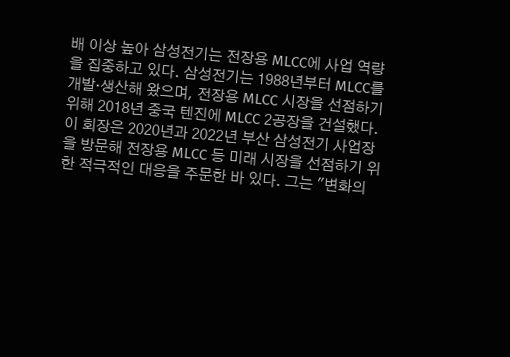배 이상 높아 삼성전기는 전장용 MLCC에 사업 역량을 집중하고 있다. 삼성전기는 1988년부터 MLCC를 개발·생산해 왔으며, 전장용 MLCC 시장을 선점하기 위해 2018년 중국 텐진에 MLCC 2공장을 건설했다. 이 회장은 2020년과 2022년 부산 삼성전기 사업장을 방문해 전장용 MLCC 등 미래 시장을 선점하기 위한 적극적인 대응을 주문한 바 있다. 그는 "변화의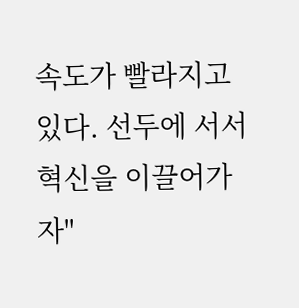속도가 빨라지고 있다. 선두에 서서 혁신을 이끌어가자"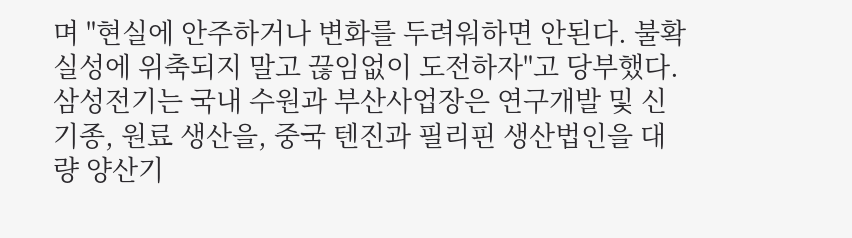며 "현실에 안주하거나 변화를 두려워하면 안된다. 불확실성에 위축되지 말고 끊임없이 도전하자"고 당부했다. 삼성전기는 국내 수원과 부산사업장은 연구개발 및 신기종, 원료 생산을, 중국 텐진과 필리핀 생산법인을 대량 양산기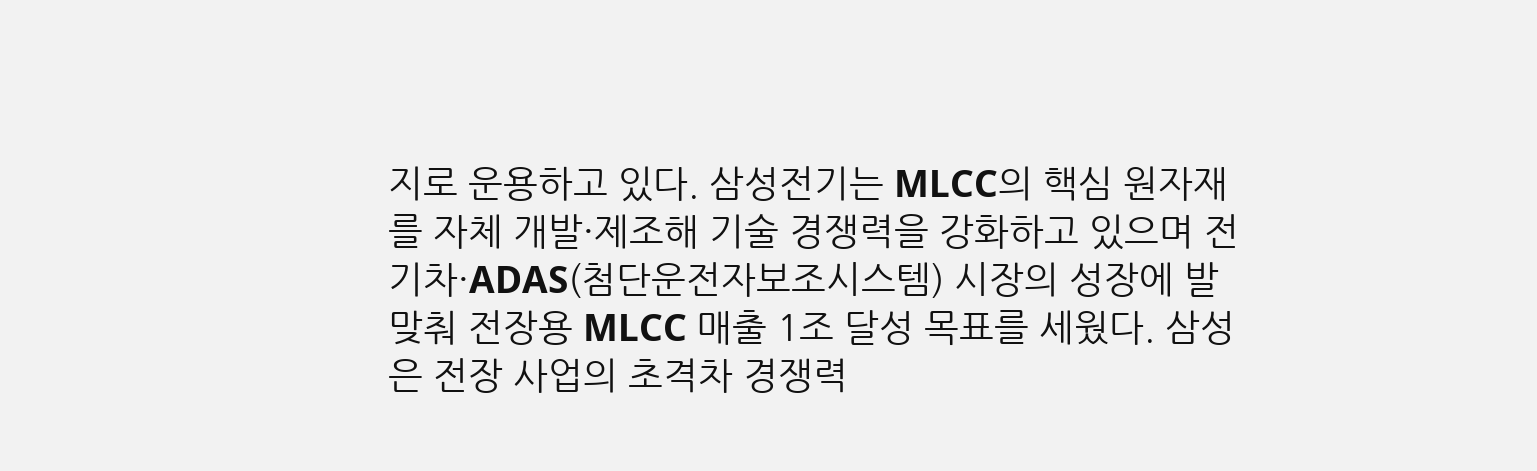지로 운용하고 있다. 삼성전기는 MLCC의 핵심 원자재를 자체 개발·제조해 기술 경쟁력을 강화하고 있으며 전기차·ADAS(첨단운전자보조시스템) 시장의 성장에 발맞춰 전장용 MLCC 매출 1조 달성 목표를 세웠다. 삼성은 전장 사업의 초격차 경쟁력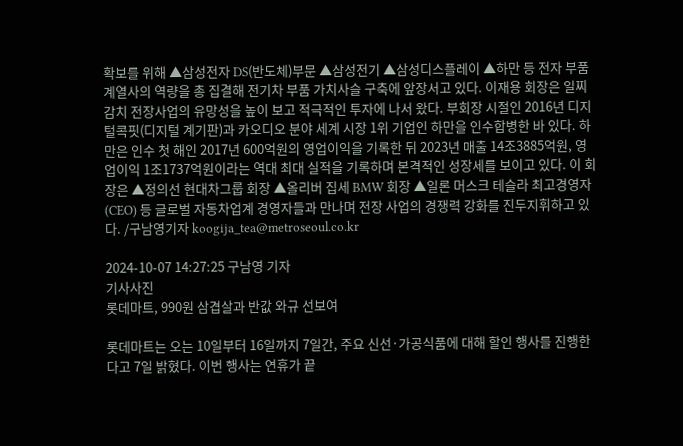확보를 위해 ▲삼성전자 DS(반도체)부문 ▲삼성전기 ▲삼성디스플레이 ▲하만 등 전자 부품 계열사의 역량을 총 집결해 전기차 부품 가치사슬 구축에 앞장서고 있다. 이재용 회장은 일찌감치 전장사업의 유망성을 높이 보고 적극적인 투자에 나서 왔다. 부회장 시절인 2016년 디지털콕핏(디지털 계기판)과 카오디오 분야 세계 시장 1위 기업인 하만을 인수합병한 바 있다. 하만은 인수 첫 해인 2017년 600억원의 영업이익을 기록한 뒤 2023년 매출 14조3885억원, 영업이익 1조1737억원이라는 역대 최대 실적을 기록하며 본격적인 성장세를 보이고 있다. 이 회장은 ▲정의선 현대차그룹 회장 ▲올리버 집세 BMW 회장 ▲일론 머스크 테슬라 최고경영자(CEO) 등 글로벌 자동차업계 경영자들과 만나며 전장 사업의 경쟁력 강화를 진두지휘하고 있다. /구남영기자 koogija_tea@metroseoul.co.kr

2024-10-07 14:27:25 구남영 기자
기사사진
롯데마트, 990원 삼겹살과 반값 와규 선보여

롯데마트는 오는 10일부터 16일까지 7일간, 주요 신선·가공식품에 대해 할인 행사를 진행한다고 7일 밝혔다. 이번 행사는 연휴가 끝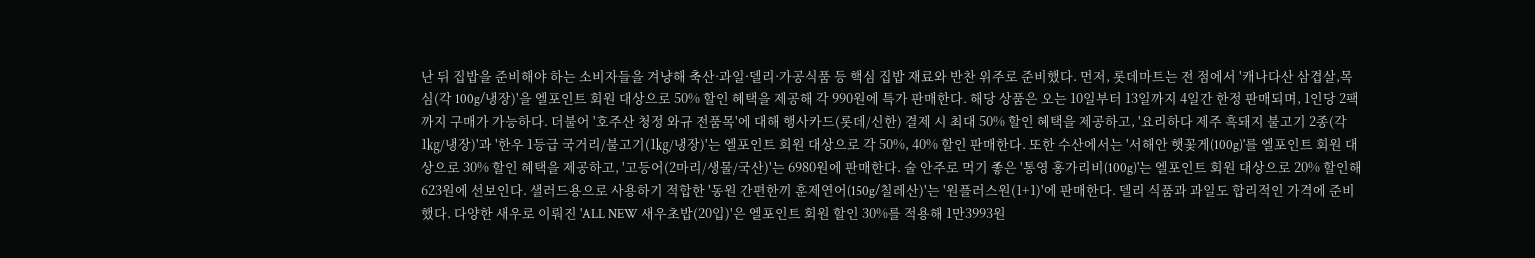난 뒤 집밥을 준비해야 하는 소비자들을 겨냥해 축산·과일·델리·가공식품 등 핵심 집밥 재료와 반찬 위주로 준비했다. 먼저, 롯데마트는 전 점에서 '캐나다산 삼겹살,목심(각 100g/냉장)'을 엘포인트 회원 대상으로 50% 할인 혜택을 제공해 각 990원에 특가 판매한다. 해당 상품은 오는 10일부터 13일까지 4일간 한정 판매되며, 1인당 2팩까지 구매가 가능하다. 더불어 '호주산 청정 와규 전품목'에 대해 행사카드(롯데/신한) 결제 시 최대 50% 할인 혜택을 제공하고, '요리하다 제주 흑돼지 불고기 2종(각 1㎏/냉장)'과 '한우 1등급 국거리/불고기(1㎏/냉장)'는 엘포인트 회원 대상으로 각 50%, 40% 할인 판매한다. 또한 수산에서는 '서해안 햇꽃게(100g)'를 엘포인트 회원 대상으로 30% 할인 혜택을 제공하고, '고등어(2마리/생물/국산)'는 6980원에 판매한다. 술 안주로 먹기 좋은 '통영 홍가리비(100g)'는 엘포인트 회원 대상으로 20% 할인해 623원에 선보인다. 샐러드용으로 사용하기 적합한 '동원 간편한끼 훈제연어(150g/칠레산)'는 '원플러스원(1+1)'에 판매한다. 델리 식품과 과일도 합리적인 가격에 준비했다. 다양한 새우로 이뤄진 'ALL NEW 새우초밥(20입)'은 엘포인트 회원 할인 30%를 적용해 1만3993원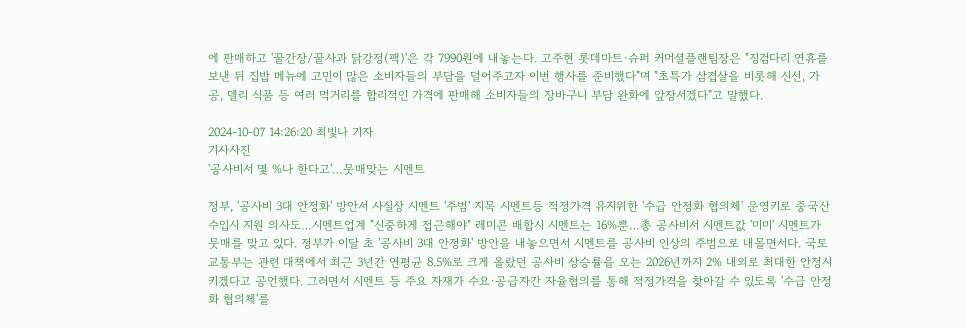에 판매하고 '꿀간장/꿀사과 닭강정(팩)'은 각 7990원에 내놓는다. 고주현 롯데마트·슈퍼 커머셜플랜팀장은 "징검다리 연휴를 보낸 뒤 집밥 메뉴에 고민이 많은 소비자들의 부담을 덜어주고자 이번 행사를 준비했다"며 "초특가 삼겹살을 비롯해 신선, 가공, 델리 식품 등 여러 먹거리를 합리적인 가격에 판매해 소비자들의 장바구니 부담 완화에 앞장서겠다"고 말했다.

2024-10-07 14:26:20 최빛나 기자
기사사진
'공사비서 몇 %나 한다고'…뭇매맞는 시멘트

정부, '공사비 3대 안정화' 방안서 사실상 시멘트 '주범' 지목 시멘트등 적정가격 유지위한 '수급 안정화 협의체' 운영키로 중국산 수입시 지원 의사도…시멘트업계 "신중하게 접근해야" 레미콘 배합시 시멘트는 16%뿐…총 공사비서 시멘트값 '미미' 시멘트가 뭇매를 맞고 있다. 정부가 이달 초 '공사비 3대 안정화' 방안을 내놓으면서 시멘트를 공사비 인상의 주범으로 내몰면서다. 국토교통부는 관련 대책에서 최근 3년간 연평균 8.5%로 크게 올랐던 공사비 상승률을 오는 2026년까지 2% 내외로 최대한 안정시키겠다고 공언했다. 그러면서 시멘트 등 주요 자재가 수요·공급자간 자율협의를 통해 적정가격을 찾아갈 수 있도록 '수급 안정화 협의체'를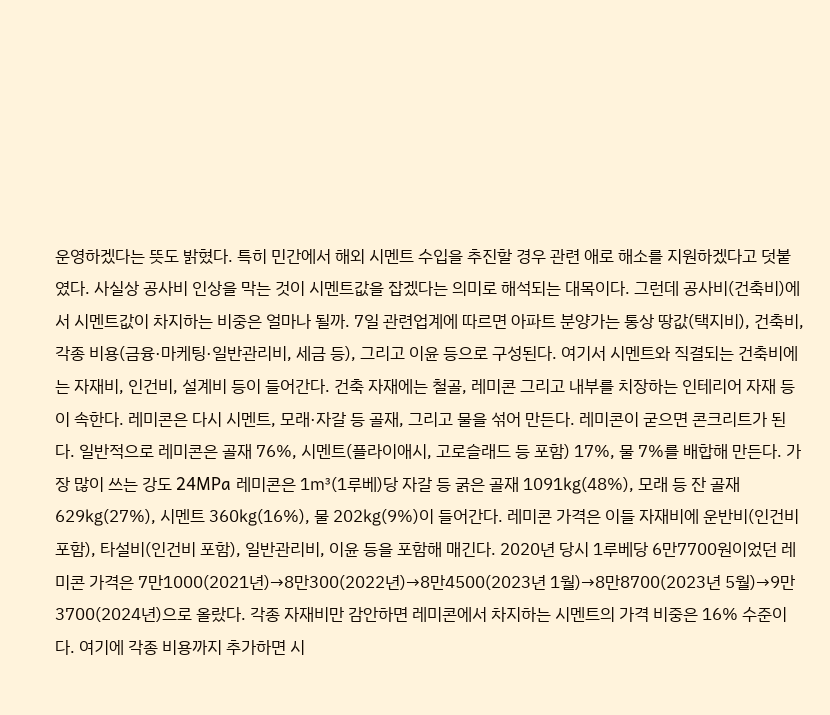운영하겠다는 뜻도 밝혔다. 특히 민간에서 해외 시멘트 수입을 추진할 경우 관련 애로 해소를 지원하겠다고 덧붙였다. 사실상 공사비 인상을 막는 것이 시멘트값을 잡겠다는 의미로 해석되는 대목이다. 그런데 공사비(건축비)에서 시멘트값이 차지하는 비중은 얼마나 될까. 7일 관련업계에 따르면 아파트 분양가는 통상 땅값(택지비), 건축비, 각종 비용(금융·마케팅·일반관리비, 세금 등), 그리고 이윤 등으로 구성된다. 여기서 시멘트와 직결되는 건축비에는 자재비, 인건비, 설계비 등이 들어간다. 건축 자재에는 철골, 레미콘 그리고 내부를 치장하는 인테리어 자재 등이 속한다. 레미콘은 다시 시멘트, 모래·자갈 등 골재, 그리고 물을 섞어 만든다. 레미콘이 굳으면 콘크리트가 된다. 일반적으로 레미콘은 골재 76%, 시멘트(플라이애시, 고로슬래드 등 포함) 17%, 물 7%를 배합해 만든다. 가장 많이 쓰는 강도 24MPa 레미콘은 1㎥(1루베)당 자갈 등 굵은 골재 1091㎏(48%), 모래 등 잔 골재 629㎏(27%), 시멘트 360㎏(16%), 물 202㎏(9%)이 들어간다. 레미콘 가격은 이들 자재비에 운반비(인건비 포함), 타설비(인건비 포함), 일반관리비, 이윤 등을 포함해 매긴다. 2020년 당시 1루베당 6만7700원이었던 레미콘 가격은 7만1000(2021년)→8만300(2022년)→8만4500(2023년 1월)→8만8700(2023년 5월)→9만3700(2024년)으로 올랐다. 각종 자재비만 감안하면 레미콘에서 차지하는 시멘트의 가격 비중은 16% 수준이다. 여기에 각종 비용까지 추가하면 시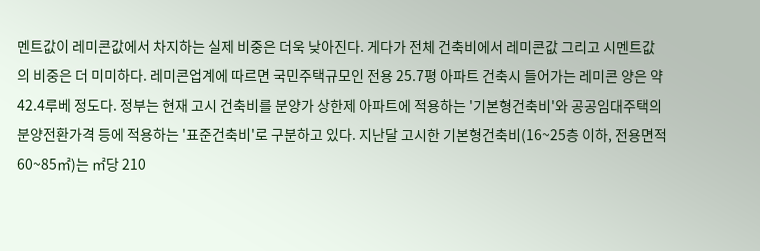멘트값이 레미콘값에서 차지하는 실제 비중은 더욱 낮아진다. 게다가 전체 건축비에서 레미콘값 그리고 시멘트값의 비중은 더 미미하다. 레미콘업계에 따르면 국민주택규모인 전용 25.7평 아파트 건축시 들어가는 레미콘 양은 약 42.4루베 정도다. 정부는 현재 고시 건축비를 분양가 상한제 아파트에 적용하는 '기본형건축비'와 공공임대주택의 분양전환가격 등에 적용하는 '표준건축비'로 구분하고 있다. 지난달 고시한 기본형건축비(16~25층 이하, 전용면적 60~85㎡)는 ㎡당 210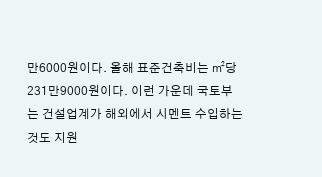만6000원이다. 올해 표준건축비는 ㎡당 231만9000원이다. 이런 가운데 국토부는 건설업계가 해외에서 시멘트 수입하는 것도 지원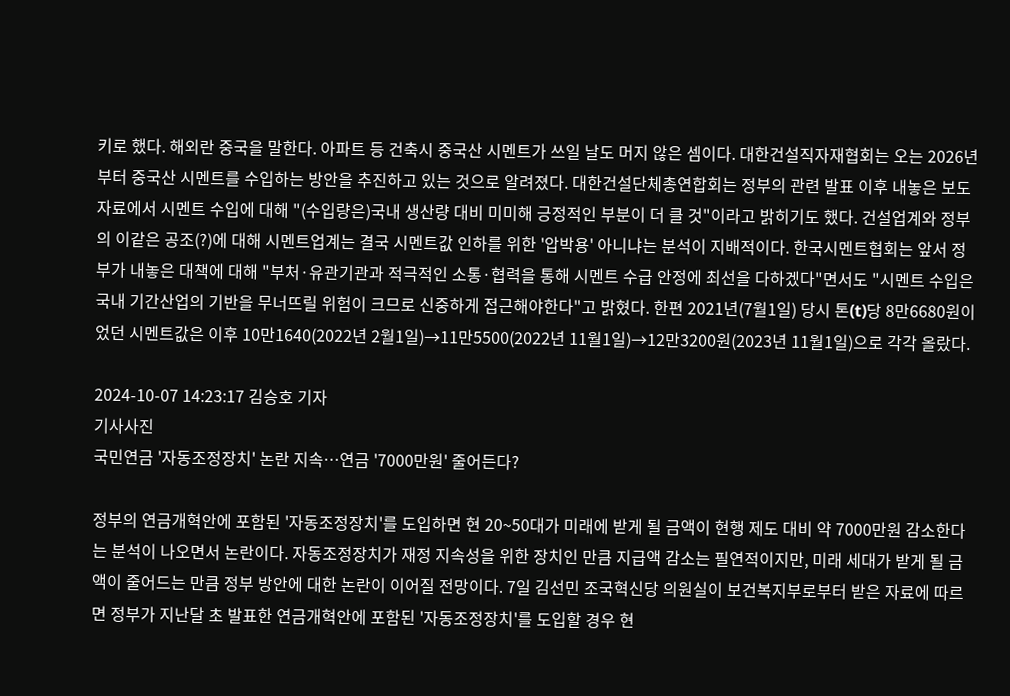키로 했다. 해외란 중국을 말한다. 아파트 등 건축시 중국산 시멘트가 쓰일 날도 머지 않은 셈이다. 대한건설직자재협회는 오는 2026년부터 중국산 시멘트를 수입하는 방안을 추진하고 있는 것으로 알려졌다. 대한건설단체총연합회는 정부의 관련 발표 이후 내놓은 보도자료에서 시멘트 수입에 대해 "(수입량은)국내 생산량 대비 미미해 긍정적인 부분이 더 클 것"이라고 밝히기도 했다. 건설업계와 정부의 이같은 공조(?)에 대해 시멘트업계는 결국 시멘트값 인하를 위한 '압박용' 아니냐는 분석이 지배적이다. 한국시멘트협회는 앞서 정부가 내놓은 대책에 대해 "부처·유관기관과 적극적인 소통·협력을 통해 시멘트 수급 안정에 최선을 다하겠다"면서도 "시멘트 수입은 국내 기간산업의 기반을 무너뜨릴 위험이 크므로 신중하게 접근해야한다"고 밝혔다. 한편 2021년(7월1일) 당시 톤(t)당 8만6680원이었던 시멘트값은 이후 10만1640(2022년 2월1일)→11만5500(2022년 11월1일)→12만3200원(2023년 11월1일)으로 각각 올랐다.

2024-10-07 14:23:17 김승호 기자
기사사진
국민연금 '자동조정장치' 논란 지속…연금 '7000만원' 줄어든다?

정부의 연금개혁안에 포함된 '자동조정장치'를 도입하면 현 20~50대가 미래에 받게 될 금액이 현행 제도 대비 약 7000만원 감소한다는 분석이 나오면서 논란이다. 자동조정장치가 재정 지속성을 위한 장치인 만큼 지급액 감소는 필연적이지만, 미래 세대가 받게 될 금액이 줄어드는 만큼 정부 방안에 대한 논란이 이어질 전망이다. 7일 김선민 조국혁신당 의원실이 보건복지부로부터 받은 자료에 따르면 정부가 지난달 초 발표한 연금개혁안에 포함된 '자동조정장치'를 도입할 경우 현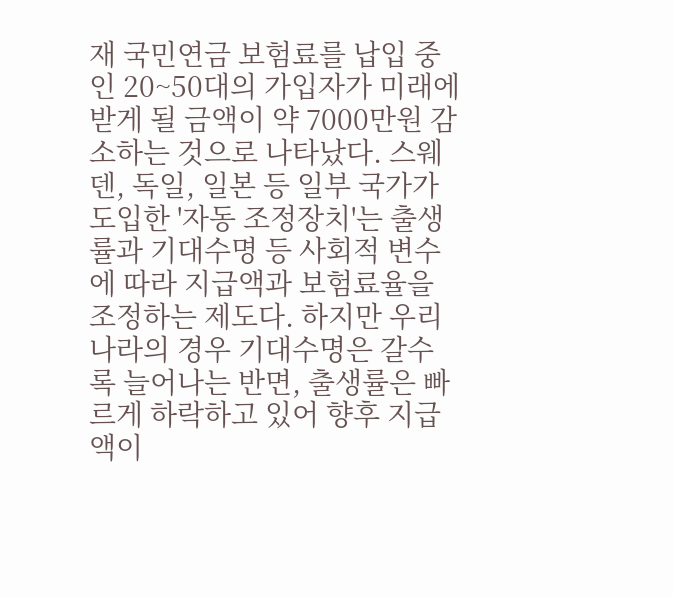재 국민연금 보험료를 납입 중인 20~50대의 가입자가 미래에 받게 될 금액이 약 7000만원 감소하는 것으로 나타났다. 스웨덴, 독일, 일본 등 일부 국가가 도입한 '자동 조정장치'는 출생률과 기대수명 등 사회적 변수에 따라 지급액과 보험료율을 조정하는 제도다. 하지만 우리나라의 경우 기대수명은 갈수록 늘어나는 반면, 출생률은 빠르게 하락하고 있어 향후 지급액이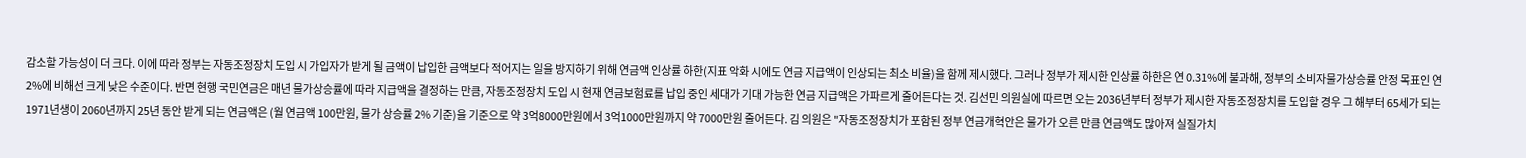감소할 가능성이 더 크다. 이에 따라 정부는 자동조정장치 도입 시 가입자가 받게 될 금액이 납입한 금액보다 적어지는 일을 방지하기 위해 연금액 인상률 하한(지표 악화 시에도 연금 지급액이 인상되는 최소 비율)을 함께 제시했다. 그러나 정부가 제시한 인상률 하한은 연 0.31%에 불과해, 정부의 소비자물가상승률 안정 목표인 연 2%에 비해선 크게 낮은 수준이다. 반면 현행 국민연금은 매년 물가상승률에 따라 지급액을 결정하는 만큼, 자동조정장치 도입 시 현재 연금보험료를 납입 중인 세대가 기대 가능한 연금 지급액은 가파르게 줄어든다는 것. 김선민 의원실에 따르면 오는 2036년부터 정부가 제시한 자동조정장치를 도입할 경우 그 해부터 65세가 되는 1971년생이 2060년까지 25년 동안 받게 되는 연금액은 (월 연금액 100만원, 물가 상승률 2% 기준)을 기준으로 약 3억8000만원에서 3억1000만원까지 약 7000만원 줄어든다. 김 의원은 "자동조정장치가 포함된 정부 연금개혁안은 물가가 오른 만큼 연금액도 많아져 실질가치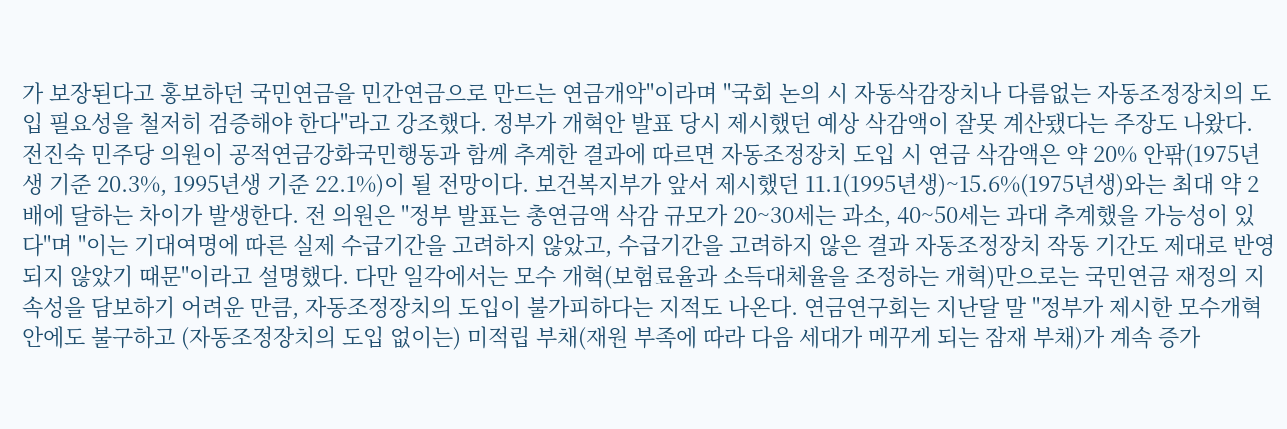가 보장된다고 홍보하던 국민연금을 민간연금으로 만드는 연금개악"이라며 "국회 논의 시 자동삭감장치나 다름없는 자동조정장치의 도입 필요성을 철저히 검증해야 한다"라고 강조했다. 정부가 개혁안 발표 당시 제시했던 예상 삭감액이 잘못 계산됐다는 주장도 나왔다. 전진숙 민주당 의원이 공적연금강화국민행동과 함께 추계한 결과에 따르면 자동조정장치 도입 시 연금 삭감액은 약 20% 안팎(1975년생 기준 20.3%, 1995년생 기준 22.1%)이 될 전망이다. 보건복지부가 앞서 제시했던 11.1(1995년생)~15.6%(1975년생)와는 최대 약 2배에 달하는 차이가 발생한다. 전 의원은 "정부 발표는 총연금액 삭감 규모가 20~30세는 과소, 40~50세는 과대 추계했을 가능성이 있다"며 "이는 기대여명에 따른 실제 수급기간을 고려하지 않았고, 수급기간을 고려하지 않은 결과 자동조정장치 작동 기간도 제대로 반영되지 않았기 때문"이라고 설명했다. 다만 일각에서는 모수 개혁(보험료율과 소득대체율을 조정하는 개혁)만으로는 국민연금 재정의 지속성을 담보하기 어려운 만큼, 자동조정장치의 도입이 불가피하다는 지적도 나온다. 연금연구회는 지난달 말 "정부가 제시한 모수개혁안에도 불구하고 (자동조정장치의 도입 없이는) 미적립 부채(재원 부족에 따라 다음 세대가 메꾸게 되는 잠재 부채)가 계속 증가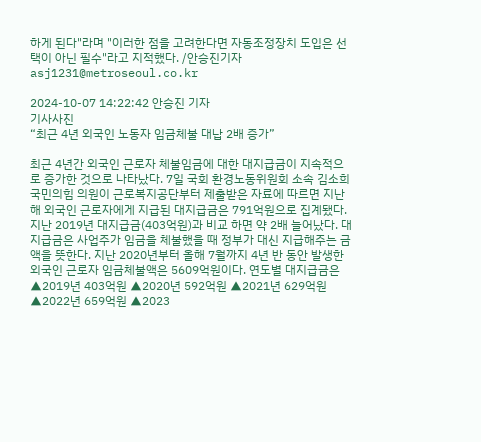하게 된다"라며 "이러한 점을 고려한다면 자동조정장치 도입은 선택이 아닌 필수"라고 지적했다. /안승진기자 asj1231@metroseoul.co.kr

2024-10-07 14:22:42 안승진 기자
기사사진
“최근 4년 외국인 노동자 임금체불 대납 2배 증가”

최근 4년간 외국인 근로자 체불임금에 대한 대지급금이 지속적으로 증가한 것으로 나타났다. 7일 국회 환경노동위원회 소속 김소희 국민의힘 의원이 근로복지공단부터 제출받은 자료에 따르면 지난해 외국인 근로자에게 지급된 대지급금은 791억원으로 집계됐다. 지난 2019년 대지급금(403억원)과 비교 하면 약 2배 늘어났다. 대지급금은 사업주가 임금을 체불했을 때 정부가 대신 지급해주는 금액을 뜻한다. 지난 2020년부터 올해 7월까지 4년 반 동안 발생한 외국인 근로자 임금체불액은 5609억원이다. 연도별 대지급금은 ▲2019년 403억원 ▲2020년 592억원 ▲2021년 629억원 ▲2022년 659억원 ▲2023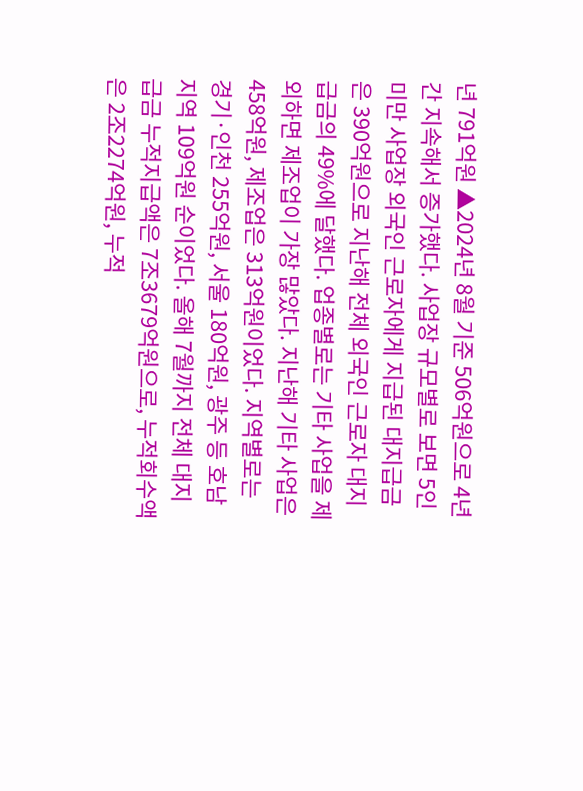년 791억원 ▲2024년 8월 기준 506억원으로 4년간 지속해서 증가했다. 사업장 규모별로 보면 5인 미만 사업장 외국인 근로자에게 지급된 대지급금은 390억원으로 지난해 전체 외국인 근로자 대지급금의 49%에 달했다. 업종별로는 기타 사업을 제외하면 제조업이 가장 많았다. 지난해 기타 사업은 458억원, 제조업은 313억원이었다. 지역별로는 경기·인천 255억원, 서울 180억원, 광주 등 호남지역 109억원 순이었다. 올해 7월까지 전체 대지급금 누적지급액은 7조3679억원으로, 누적회수액은 2조2274억원, 누적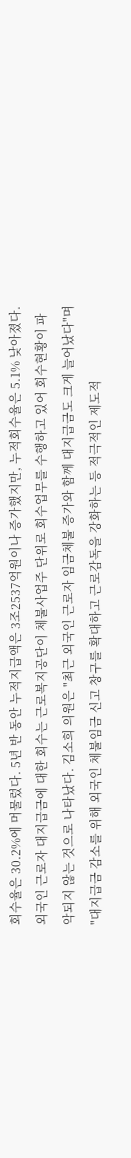회수율은 30.2%에 머물렀다. 5년 반 동안 누적지급액은 3조2537억원이나 증가했지만, 누적회수율은 5.1% 낮아졌다. 외국인 근로자 대지급금에 대한 회수는 근로복지공단이 체불사업주 단위로 회수업무를 수행하고 있어 회수현황이 파악되지 않는 것으로 나타났다. 김소희 의원은 "최근 외국인 근로자 임금체불 증가와 함께 대지급금도 크게 늘어났다"며 "대지급금 감소를 위해 외국인 체불임금 신고 창구를 확대하고 근로감독을 강화하는 등 적극적인 제도적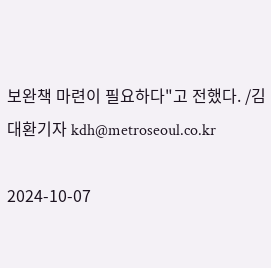보완책 마련이 필요하다"고 전했다. /김대환기자 kdh@metroseoul.co.kr

2024-10-07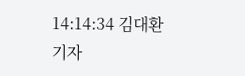14:14:34 김대환 기자